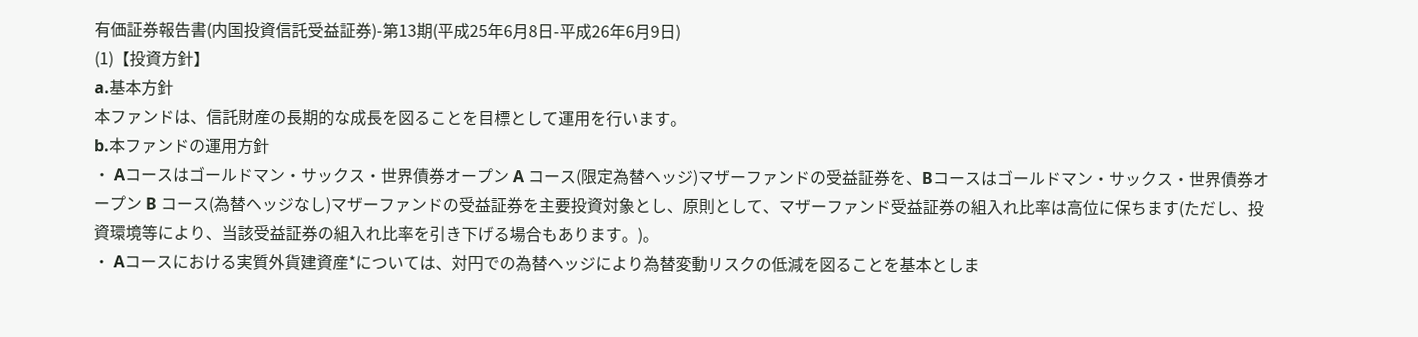有価証券報告書(内国投資信託受益証券)-第13期(平成25年6月8日-平成26年6月9日)
(1)【投資方針】
a.基本方針
本ファンドは、信託財産の長期的な成長を図ることを目標として運用を行います。
b.本ファンドの運用方針
・ Aコースはゴールドマン・サックス・世界債券オープン A コース(限定為替ヘッジ)マザーファンドの受益証券を、Bコースはゴールドマン・サックス・世界債券オープン B コース(為替ヘッジなし)マザーファンドの受益証券を主要投資対象とし、原則として、マザーファンド受益証券の組入れ比率は高位に保ちます(ただし、投資環境等により、当該受益証券の組入れ比率を引き下げる場合もあります。)。
・ Aコースにおける実質外貨建資産*については、対円での為替ヘッジにより為替変動リスクの低減を図ることを基本としま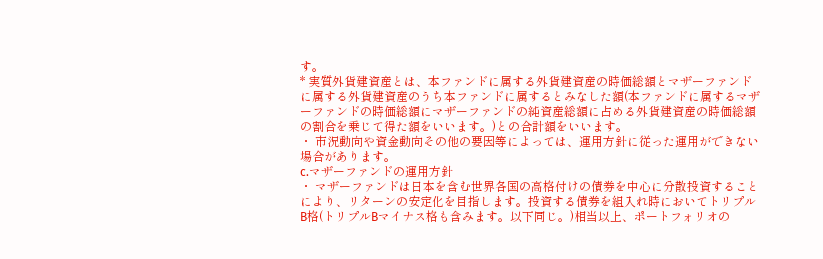す。
* 実質外貨建資産とは、本ファンドに属する外貨建資産の時価総額とマザーファンドに属する外貨建資産のうち本ファンドに属するとみなした額(本ファンドに属するマザーファンドの時価総額にマザーファンドの純資産総額に占める外貨建資産の時価総額の割合を乗じて得た額をいいます。)との合計額をいいます。
・ 市況動向や資金動向その他の要因等によっては、運用方針に従った運用ができない場合があります。
c.マザーファンドの運用方針
・ マザーファンドは日本を含む世界各国の高格付けの債券を中心に分散投資することにより、リターンの安定化を目指します。投資する債券を組入れ時においてトリプルB格(トリプルBマイナス格も含みます。以下同じ。)相当以上、ポートフォリオの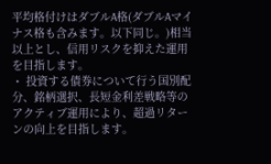平均格付けはダブルA格(ダブルAマイナス格も含みます。以下同じ。)相当以上とし、信用リスクを抑えた運用を目指します。
・ 投資する債券について行う国別配分、銘柄選択、長短金利差戦略等のアクティブ運用により、超過リターンの向上を目指します。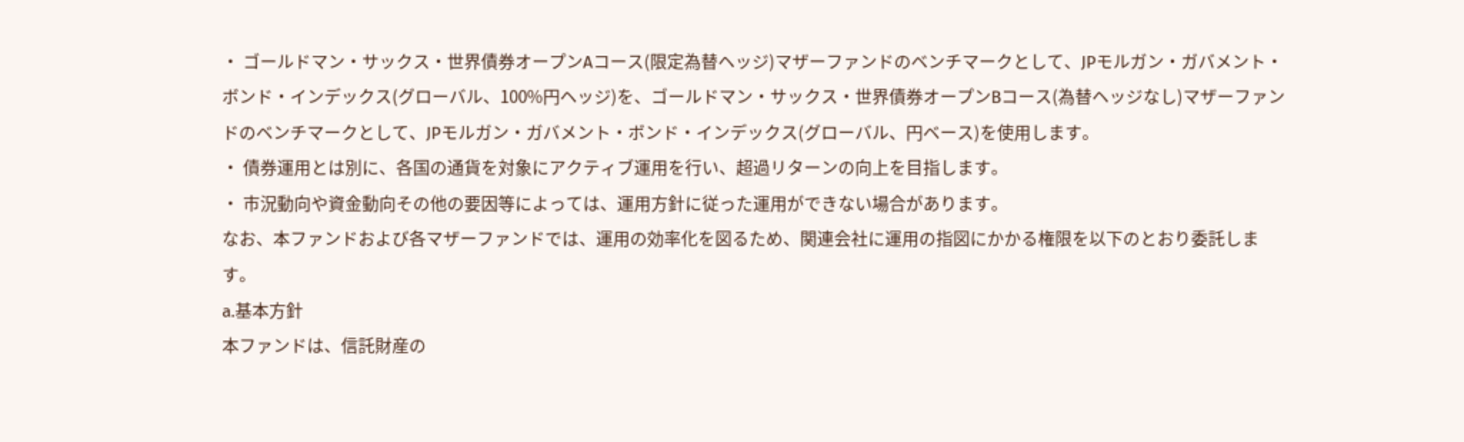・ ゴールドマン・サックス・世界債券オープンAコース(限定為替ヘッジ)マザーファンドのベンチマークとして、JPモルガン・ガバメント・ボンド・インデックス(グローバル、100%円ヘッジ)を、ゴールドマン・サックス・世界債券オープンBコース(為替ヘッジなし)マザーファンドのベンチマークとして、JPモルガン・ガバメント・ボンド・インデックス(グローバル、円ベース)を使用します。
・ 債券運用とは別に、各国の通貨を対象にアクティブ運用を行い、超過リターンの向上を目指します。
・ 市況動向や資金動向その他の要因等によっては、運用方針に従った運用ができない場合があります。
なお、本ファンドおよび各マザーファンドでは、運用の効率化を図るため、関連会社に運用の指図にかかる権限を以下のとおり委託します。
a.基本方針
本ファンドは、信託財産の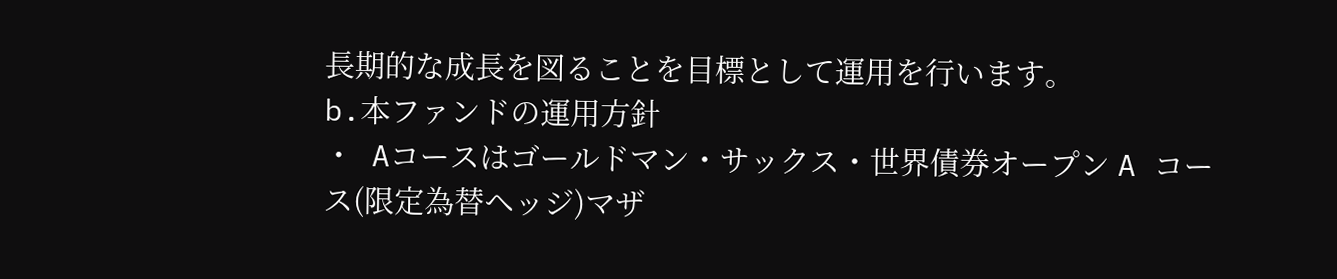長期的な成長を図ることを目標として運用を行います。
b.本ファンドの運用方針
・ Aコースはゴールドマン・サックス・世界債券オープン A コース(限定為替ヘッジ)マザ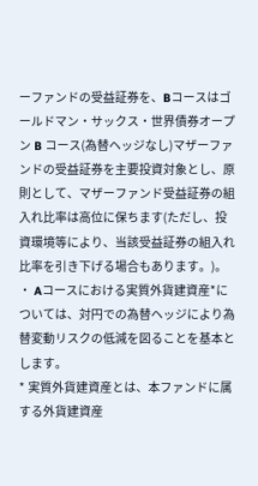ーファンドの受益証券を、Bコースはゴールドマン・サックス・世界債券オープン B コース(為替ヘッジなし)マザーファンドの受益証券を主要投資対象とし、原則として、マザーファンド受益証券の組入れ比率は高位に保ちます(ただし、投資環境等により、当該受益証券の組入れ比率を引き下げる場合もあります。)。
・ Aコースにおける実質外貨建資産*については、対円での為替ヘッジにより為替変動リスクの低減を図ることを基本とします。
* 実質外貨建資産とは、本ファンドに属する外貨建資産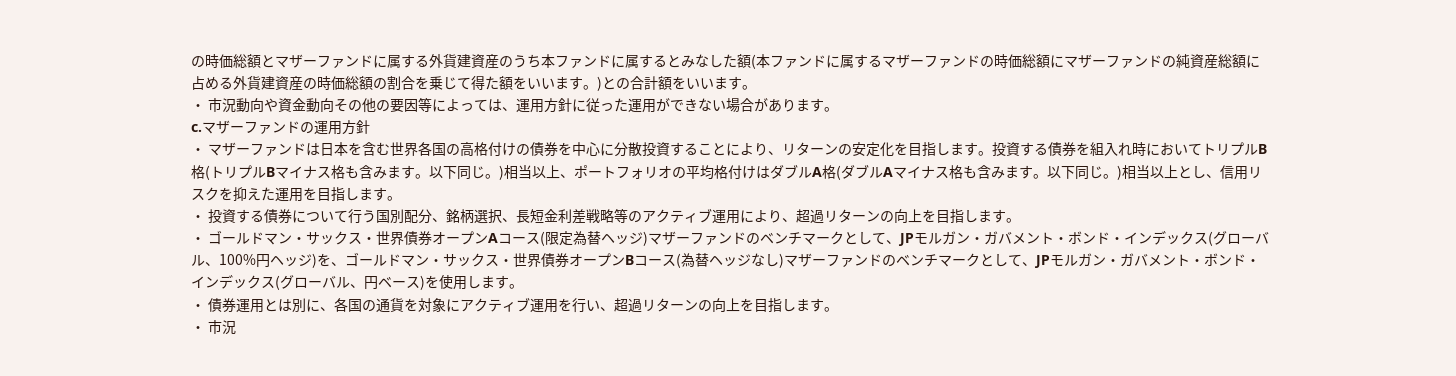の時価総額とマザーファンドに属する外貨建資産のうち本ファンドに属するとみなした額(本ファンドに属するマザーファンドの時価総額にマザーファンドの純資産総額に占める外貨建資産の時価総額の割合を乗じて得た額をいいます。)との合計額をいいます。
・ 市況動向や資金動向その他の要因等によっては、運用方針に従った運用ができない場合があります。
c.マザーファンドの運用方針
・ マザーファンドは日本を含む世界各国の高格付けの債券を中心に分散投資することにより、リターンの安定化を目指します。投資する債券を組入れ時においてトリプルB格(トリプルBマイナス格も含みます。以下同じ。)相当以上、ポートフォリオの平均格付けはダブルA格(ダブルAマイナス格も含みます。以下同じ。)相当以上とし、信用リスクを抑えた運用を目指します。
・ 投資する債券について行う国別配分、銘柄選択、長短金利差戦略等のアクティブ運用により、超過リターンの向上を目指します。
・ ゴールドマン・サックス・世界債券オープンAコース(限定為替ヘッジ)マザーファンドのベンチマークとして、JPモルガン・ガバメント・ボンド・インデックス(グローバル、100%円ヘッジ)を、ゴールドマン・サックス・世界債券オープンBコース(為替ヘッジなし)マザーファンドのベンチマークとして、JPモルガン・ガバメント・ボンド・インデックス(グローバル、円ベース)を使用します。
・ 債券運用とは別に、各国の通貨を対象にアクティブ運用を行い、超過リターンの向上を目指します。
・ 市況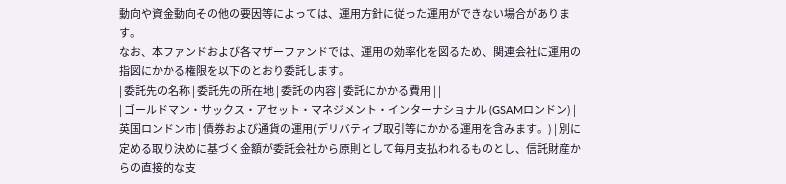動向や資金動向その他の要因等によっては、運用方針に従った運用ができない場合があります。
なお、本ファンドおよび各マザーファンドでは、運用の効率化を図るため、関連会社に運用の指図にかかる権限を以下のとおり委託します。
| 委託先の名称 | 委託先の所在地 | 委託の内容 | 委託にかかる費用 | |
| ゴールドマン・サックス・アセット・マネジメント・インターナショナル (GSAMロンドン) | 英国ロンドン市 | 債券および通貨の運用(デリバティブ取引等にかかる運用を含みます。) | 別に定める取り決めに基づく金額が委託会社から原則として毎月支払われるものとし、信託財産からの直接的な支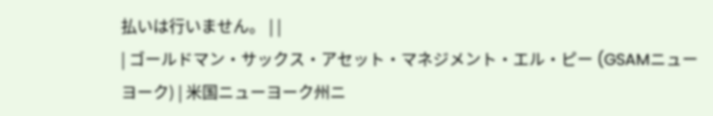払いは行いません。 | |
| ゴールドマン・サックス・アセット・マネジメント・エル・ピー (GSAMニューヨーク) | 米国ニューヨーク州ニ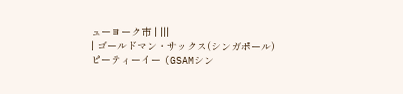ューヨーク市 | |||
| ゴールドマン・サックス(シンガポール)ピーティーイー (GSAMシン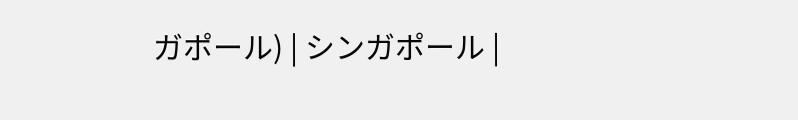ガポール) | シンガポール |